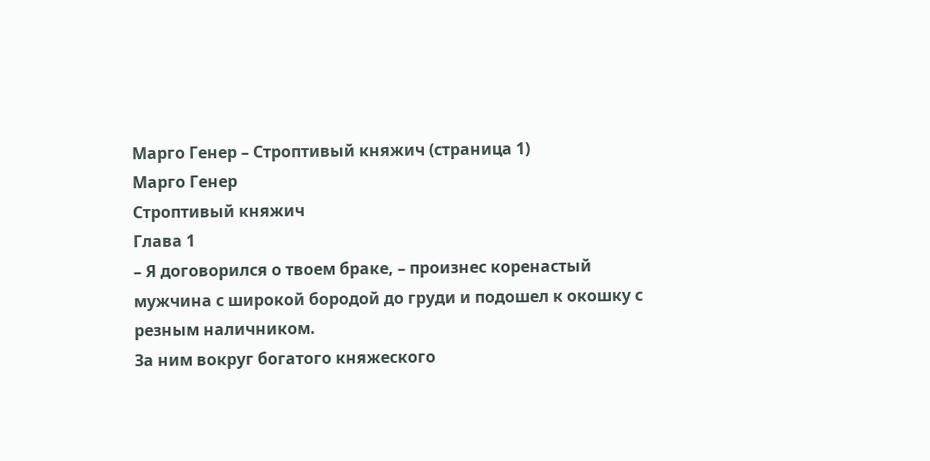Марго Генер – Строптивый княжич (страница 1)
Марго Генер
Строптивый княжич
Глава 1
– Я договорился о твоем браке, – произнес коренастый мужчина с широкой бородой до груди и подошел к окошку с резным наличником.
За ним вокруг богатого княжеского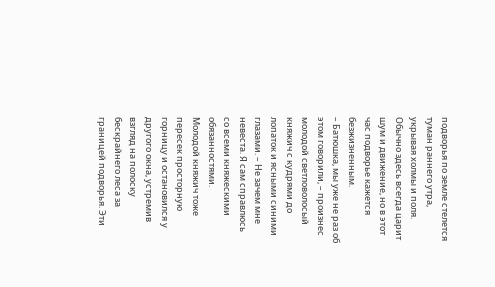подворья по земле стелется туман раннего утра, укрывая холмы и поля. Обычно здесь всегда царит шум и движение, но в этот час подворье кажется безжизненным.
– Батюшка, мы уже не раз об этом говорили, – произнес молодой светловолосый княжич с кудрями до лопаток и ясными синими глазами. – Не зачем мне невеста. Я сам справлюсь со всеми княжескими обязанностями.
Молодой княжич тоже пересек просторную горницу и остановился у другого окна, устремив взгляд на полоску бескрайнего леса за границей подворья. Эти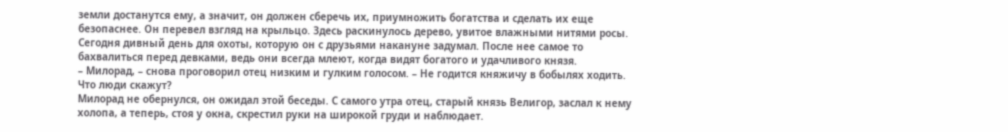земли достанутся ему, а значит, он должен сберечь их, приумножить богатства и сделать их еще безопаснее. Он перевел взгляд на крыльцо. Здесь раскинулось дерево, увитое влажными нитями росы. Сегодня дивный день для охоты, которую он с друзьями накануне задумал. После нее самое то бахвалиться перед девками, ведь они всегда млеют, когда видят богатого и удачливого князя.
– Милорад, – снова проговорил отец низким и гулким голосом. – Не годится княжичу в бобылях ходить. Что люди скажут?
Милорад не обернулся, он ожидал этой беседы. С самого утра отец, старый князь Велигор, заслал к нему холопа, а теперь, стоя у окна, скрестил руки на широкой груди и наблюдает.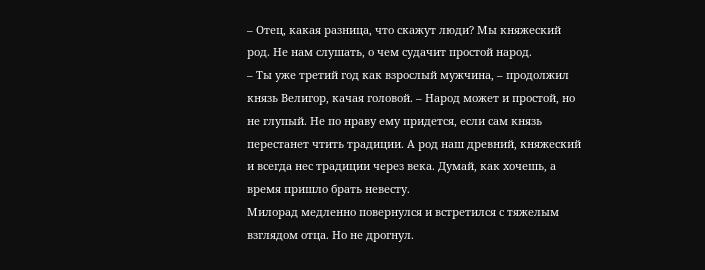– Отец, какая разница, что скажут люди? Мы княжеский род. Не нам слушать, о чем судачит простой народ.
– Ты уже третий год как взрослый мужчина, – продолжил князь Велигор, качая головой. – Народ может и простой, но не глупый. Не по нраву ему придется, если сам князь перестанет чтить традиции. А род наш древний, княжеский и всегда нес традиции через века. Думай, как хочешь, а время пришло брать невесту.
Милорад медленно повернулся и встретился с тяжелым взглядом отца. Но не дрогнул.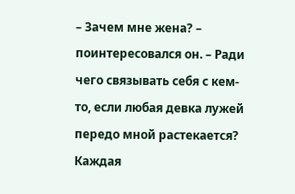– Зачем мне жена? – поинтересовался он. – Ради чего связывать себя с кем-то, если любая девка лужей передо мной растекается? Каждая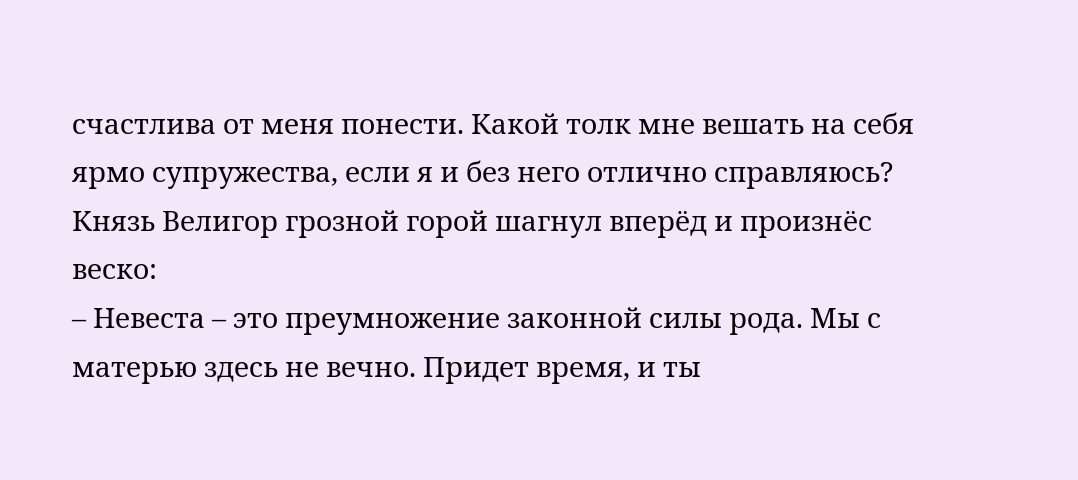счастлива от меня понести. Какой толк мне вешать на себя ярмо супружества, если я и без него отлично справляюсь?
Князь Велигор грозной горой шагнул вперёд и произнёс веско:
– Невеста – это преумножение законной силы рода. Мы с матерью здесь не вечно. Придет время, и ты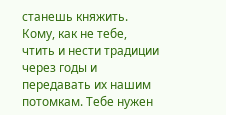станешь княжить. Кому, как не тебе, чтить и нести традиции через годы и передавать их нашим потомкам. Тебе нужен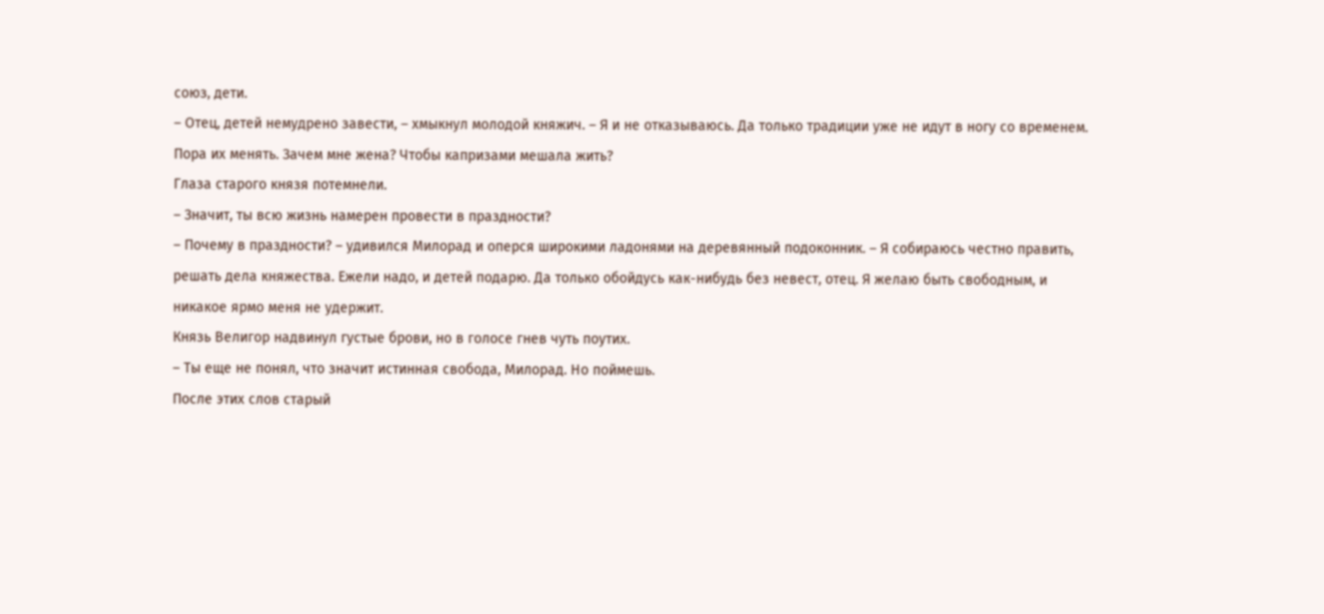союз, дети.
– Отец, детей немудрено завести, – хмыкнул молодой княжич. – Я и не отказываюсь. Да только традиции уже не идут в ногу со временем. Пора их менять. Зачем мне жена? Чтобы капризами мешала жить?
Глаза старого князя потемнели.
– Значит, ты всю жизнь намерен провести в праздности?
– Почему в праздности? – удивился Милорад и оперся широкими ладонями на деревянный подоконник. – Я собираюсь честно править, решать дела княжества. Ежели надо, и детей подарю. Да только обойдусь как-нибудь без невест, отец. Я желаю быть свободным, и никакое ярмо меня не удержит.
Князь Велигор надвинул густые брови, но в голосе гнев чуть поутих.
– Ты еще не понял, что значит истинная свобода, Милорад. Но поймешь.
После этих слов старый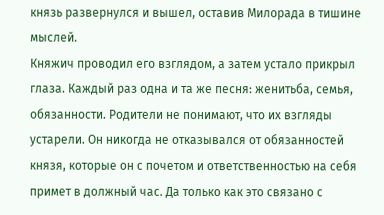князь развернулся и вышел, оставив Милорада в тишине мыслей.
Княжич проводил его взглядом, а затем устало прикрыл глаза. Каждый раз одна и та же песня: женитьба, семья, обязанности. Родители не понимают, что их взгляды устарели. Он никогда не отказывался от обязанностей князя, которые он с почетом и ответственностью на себя примет в должный час. Да только как это связано с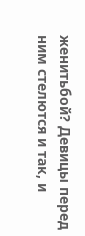женитьбой? Девицы перед ним стелются и так, и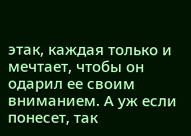этак, каждая только и мечтает, чтобы он одарил ее своим вниманием. А уж если понесет, так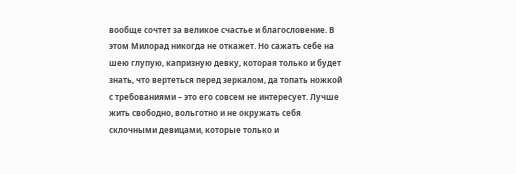вообще сочтет за великое счастье и благословение. В этом Милорад никогда не откажет. Но сажать себе на шею глупую, капризную девку, которая только и будет знать, что вертеться перед зеркалом, да топать ножкой с требованиями – это его совсем не интересует. Лучше жить свободно, вольготно и не окружать себя склочными девицами, которые только и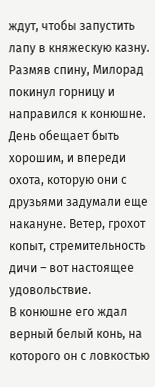ждут, чтобы запустить лапу в княжескую казну.
Размяв спину, Милорад покинул горницу и направился к конюшне. День обещает быть хорошим, и впереди охота, которую они с друзьями задумали еще накануне. Ветер, грохот копыт, стремительность дичи – вот настоящее удовольствие.
В конюшне его ждал верный белый конь, на которого он с ловкостью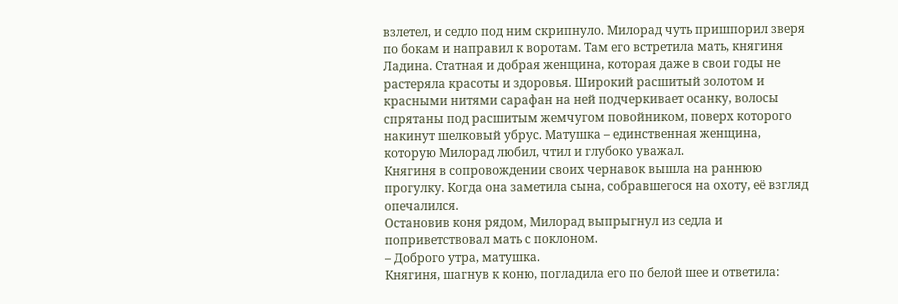взлетел, и седло под ним скрипнуло. Милорад чуть пришпорил зверя по бокам и направил к воротам. Там его встретила мать, княгиня Ладина. Статная и добрая женщина, которая даже в свои годы не растеряла красоты и здоровья. Широкий расшитый золотом и красными нитями сарафан на ней подчеркивает осанку, волосы спрятаны под расшитым жемчугом повойником, поверх которого накинут шелковый убрус. Матушка – единственная женщина, которую Милорад любил, чтил и глубоко уважал.
Княгиня в сопровождении своих чернавок вышла на раннюю прогулку. Когда она заметила сына, собравшегося на охоту, её взгляд опечалился.
Остановив коня рядом, Милорад выпрыгнул из седла и поприветствовал мать с поклоном.
– Доброго утра, матушка.
Княгиня, шагнув к коню, погладила его по белой шее и ответила: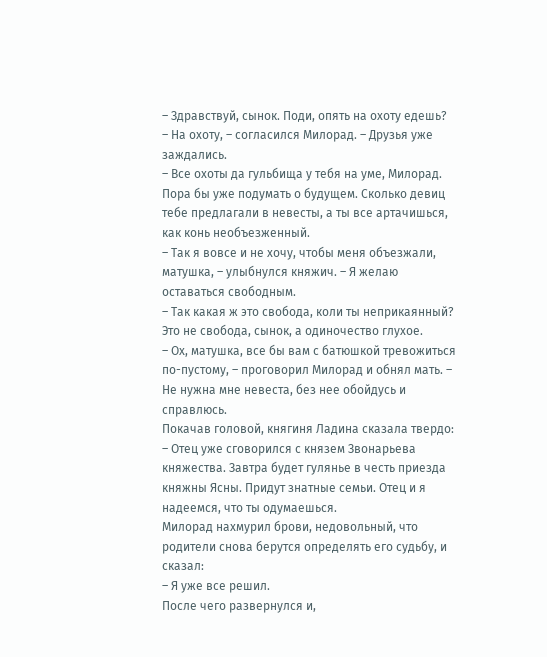– Здравствуй, сынок. Поди, опять на охоту едешь?
– На охоту, – согласился Милорад. – Друзья уже заждались.
– Все охоты да гульбища у тебя на уме, Милорад. Пора бы уже подумать о будущем. Сколько девиц тебе предлагали в невесты, а ты все артачишься, как конь необъезженный.
– Так я вовсе и не хочу, чтобы меня объезжали, матушка, – улыбнулся княжич. – Я желаю оставаться свободным.
– Так какая ж это свобода, коли ты неприкаянный? Это не свобода, сынок, а одиночество глухое.
– Ох, матушка, все бы вам с батюшкой тревожиться по-пустому, – проговорил Милорад и обнял мать. – Не нужна мне невеста, без нее обойдусь и справлюсь.
Покачав головой, княгиня Ладина сказала твердо:
– Отец уже сговорился с князем Звонарьева княжества. Завтра будет гулянье в честь приезда княжны Ясны. Придут знатные семьи. Отец и я надеемся, что ты одумаешься.
Милорад нахмурил брови, недовольный, что родители снова берутся определять его судьбу, и сказал:
– Я уже все решил.
После чего развернулся и,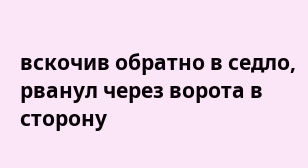вскочив обратно в седло, рванул через ворота в сторону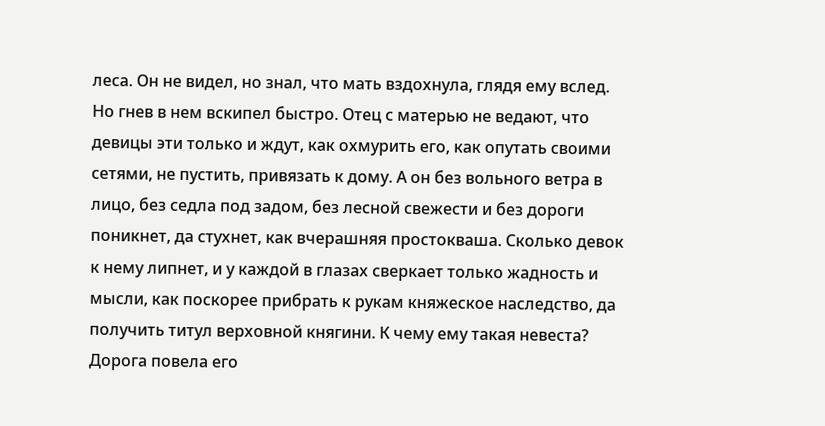леса. Он не видел, но знал, что мать вздохнула, глядя ему вслед.
Но гнев в нем вскипел быстро. Отец с матерью не ведают, что девицы эти только и ждут, как охмурить его, как опутать своими сетями, не пустить, привязать к дому. А он без вольного ветра в лицо, без седла под задом, без лесной свежести и без дороги поникнет, да стухнет, как вчерашняя простокваша. Сколько девок к нему липнет, и у каждой в глазах сверкает только жадность и мысли, как поскорее прибрать к рукам княжеское наследство, да получить титул верховной княгини. К чему ему такая невеста?
Дорога повела его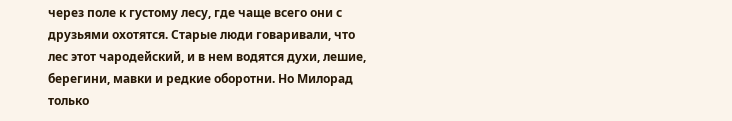через поле к густому лесу, где чаще всего они с друзьями охотятся. Старые люди говаривали, что лес этот чародейский, и в нем водятся духи, лешие, берегини, мавки и редкие оборотни. Но Милорад только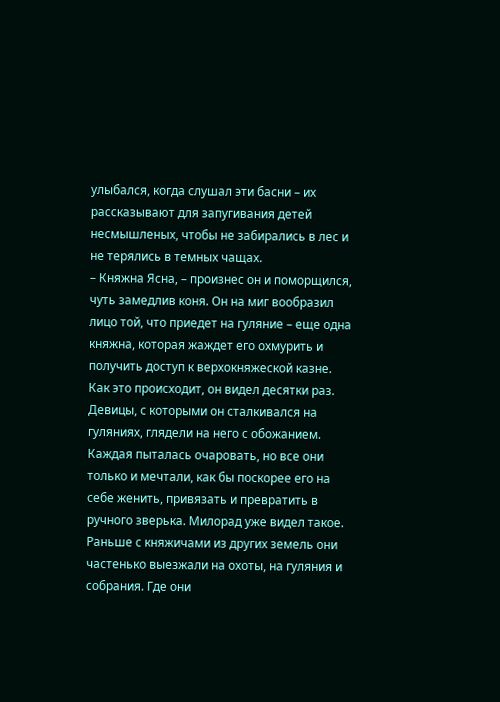улыбался, когда слушал эти басни – их рассказывают для запугивания детей несмышленых, чтобы не забирались в лес и не терялись в темных чащах.
– Княжна Ясна, – произнес он и поморщился, чуть замедлив коня. Он на миг вообразил лицо той, что приедет на гуляние – еще одна княжна, которая жаждет его охмурить и получить доступ к верхокняжеской казне.
Как это происходит, он видел десятки раз. Девицы, с которыми он сталкивался на гуляниях, глядели на него с обожанием. Каждая пыталась очаровать, но все они только и мечтали, как бы поскорее его на себе женить, привязать и превратить в ручного зверька. Милорад уже видел такое. Раньше с княжичами из других земель они частенько выезжали на охоты, на гуляния и собрания. Где они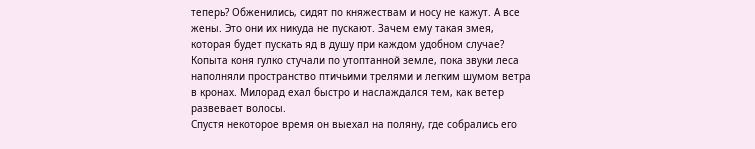теперь? Обженились, сидят по княжествам и носу не кажут. А все жены. Это они их никуда не пускают. Зачем ему такая змея, которая будет пускать яд в душу при каждом удобном случае?
Копыта коня гулко стучали по утоптанной земле, пока звуки леса наполняли пространство птичьими трелями и легким шумом ветра в кронах. Милорад ехал быстро и наслаждался тем, как ветер развевает волосы.
Спустя некоторое время он выехал на поляну, где собрались его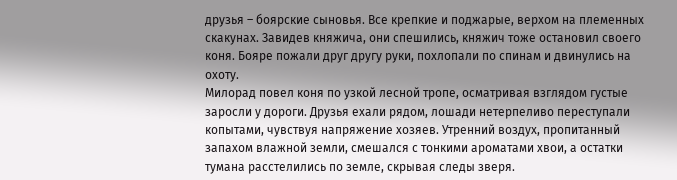друзья – боярские сыновья. Все крепкие и поджарые, верхом на племенных скакунах. Завидев княжича, они спешились, княжич тоже остановил своего коня. Бояре пожали друг другу руки, похлопали по спинам и двинулись на охоту.
Милорад повел коня по узкой лесной тропе, осматривая взглядом густые заросли у дороги. Друзья ехали рядом, лошади нетерпеливо переступали копытами, чувствуя напряжение хозяев. Утренний воздух, пропитанный запахом влажной земли, смешался с тонкими ароматами хвои, а остатки тумана расстелились по земле, скрывая следы зверя.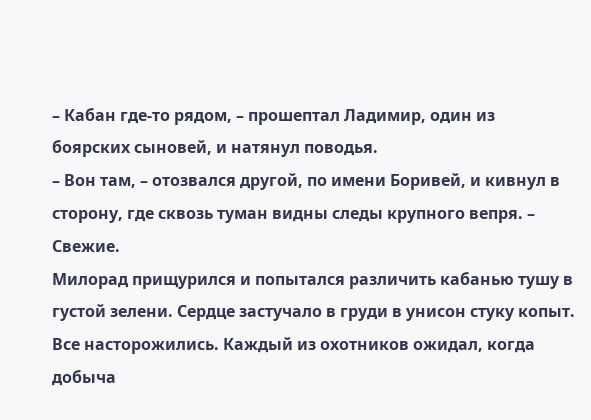– Кабан где-то рядом, – прошептал Ладимир, один из боярских сыновей, и натянул поводья.
– Вон там, – отозвался другой, по имени Боривей, и кивнул в сторону, где сквозь туман видны следы крупного вепря. – Свежие.
Милорад прищурился и попытался различить кабанью тушу в густой зелени. Сердце застучало в груди в унисон стуку копыт. Все насторожились. Каждый из охотников ожидал, когда добыча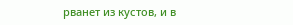рванет из кустов, и в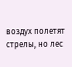воздух полетят стрелы, но лес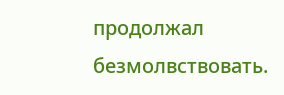продолжал безмолвствовать.